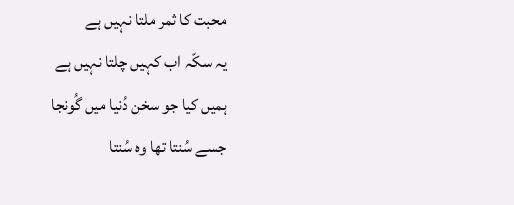محبت کا ثمر ملتا نہیں ہے
یہ سکّہ اب کہیں چلتا نہیں ہے
ہمیں کیا جو سخن دُنیا میں گُونجا
جسے سُنتا تھا وہ سُنتا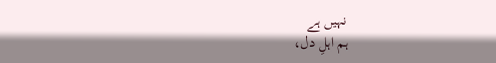نہیں ہے
ہم اہلِ دل،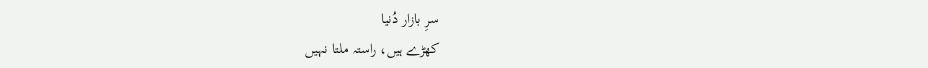سرِ بازار دُنیا
کھڑے ہیں، راستہ ملتا نہیں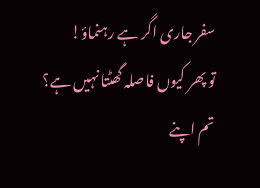سفر جاری اگر ہے رہنماؤ!
تو پھر کیوں فاصلہ گھٹتا نہیں ہے؟
تم اپنے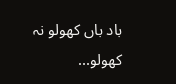باد باں کھولو نہ کھولو...